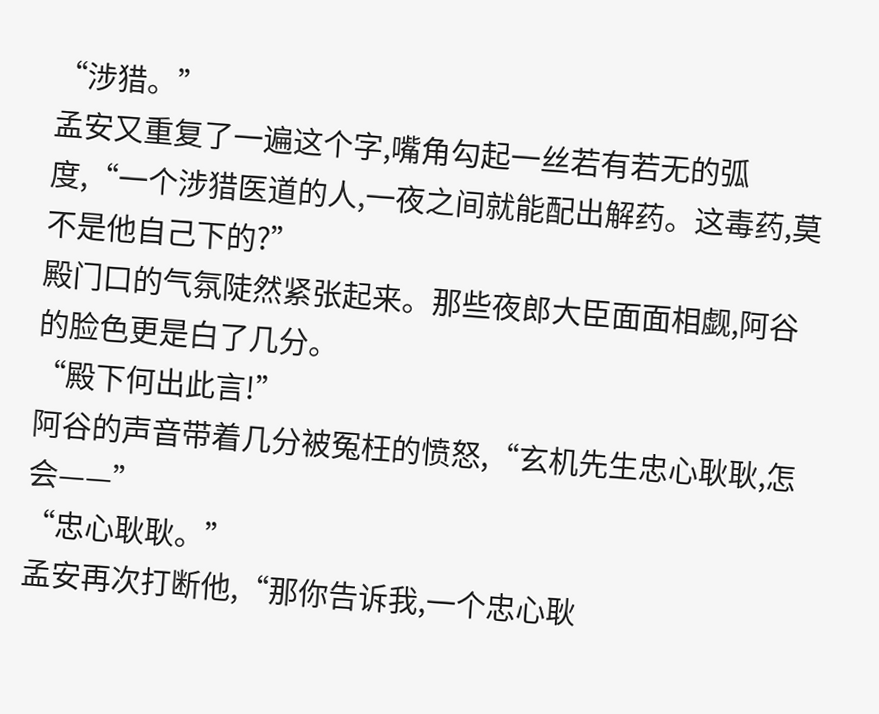“涉猎。”
孟安又重复了一遍这个字,嘴角勾起一丝若有若无的弧度,“一个涉猎医道的人,一夜之间就能配出解药。这毒药,莫不是他自己下的?”
殿门口的气氛陡然紧张起来。那些夜郎大臣面面相觑,阿谷的脸色更是白了几分。
“殿下何出此言!”
阿谷的声音带着几分被冤枉的愤怒,“玄机先生忠心耿耿,怎会——”
“忠心耿耿。”
孟安再次打断他,“那你告诉我,一个忠心耿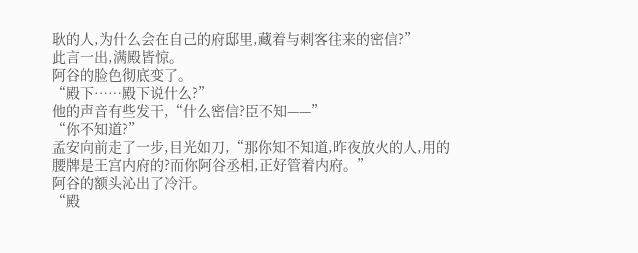耿的人,为什么会在自己的府邸里,藏着与刺客往来的密信?”
此言一出,满殿皆惊。
阿谷的脸色彻底变了。
“殿下……殿下说什么?”
他的声音有些发干,“什么密信?臣不知——”
“你不知道?”
孟安向前走了一步,目光如刀,“那你知不知道,昨夜放火的人,用的腰牌是王宫内府的?而你阿谷丞相,正好管着内府。”
阿谷的额头沁出了冷汗。
“殿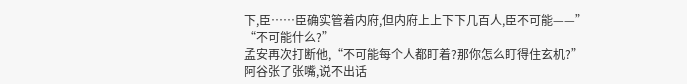下,臣……臣确实管着内府,但内府上上下下几百人,臣不可能——”
“不可能什么?”
孟安再次打断他,“不可能每个人都盯着?那你怎么盯得住玄机?”
阿谷张了张嘴,说不出话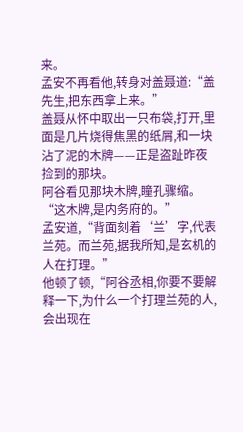来。
孟安不再看他,转身对盖聂道:“盖先生,把东西拿上来。”
盖聂从怀中取出一只布袋,打开,里面是几片烧得焦黑的纸屑,和一块沾了泥的木牌——正是盗趾昨夜捡到的那块。
阿谷看见那块木牌,瞳孔骤缩。
“这木牌,是内务府的。”
孟安道,“背面刻着‘兰’字,代表兰苑。而兰苑,据我所知,是玄机的人在打理。”
他顿了顿,“阿谷丞相,你要不要解释一下,为什么一个打理兰苑的人,会出现在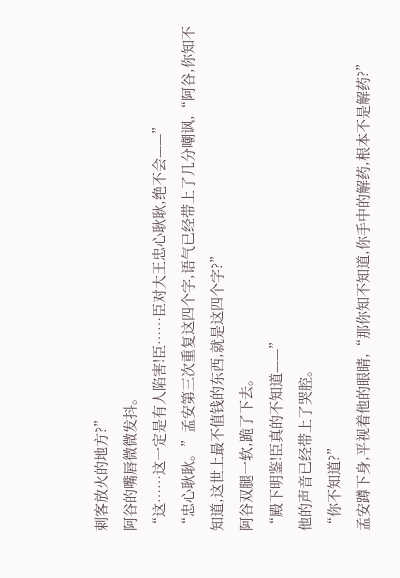刺客放火的地方?”
阿谷的嘴唇微微发抖。
“这……这一定是有人陷害!臣……臣对大王忠心耿耿,绝不会——”
“忠心耿耿。”孟安第三次重复这四个字,语气已经带上了几分嘲讽,“阿谷,你知不知道,这世上最不值钱的东西,就是这四个字?”
阿谷双腿一软,跪了下去。
“殿下明鉴!臣真的不知道——”
他的声音已经带上了哭腔。
“你不知道?”
孟安蹲下身,平视着他的眼睛,“那你知不知道,你手中的解药,根本不是解药?”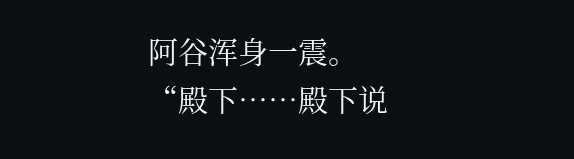阿谷浑身一震。
“殿下……殿下说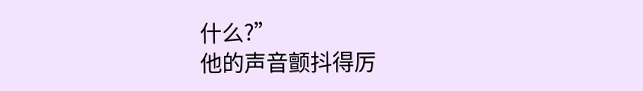什么?”
他的声音颤抖得厉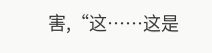害,“这……这是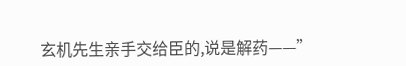玄机先生亲手交给臣的,说是解药——”